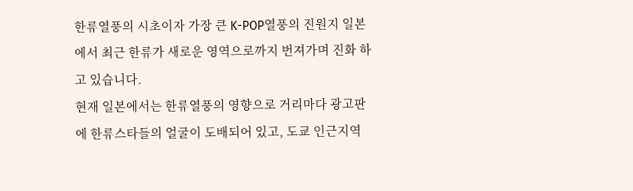한류열풍의 시초이자 가장 큰 K-POP열풍의 진원지 일본에서 최근 한류가 새로운 영역으로까지 번져가며 진화 하고 있습니다.
현재 일본에서는 한류열풍의 영향으로 거리마다 광고판에 한류스타들의 얼굴이 도배되어 있고, 도쿄 인근지역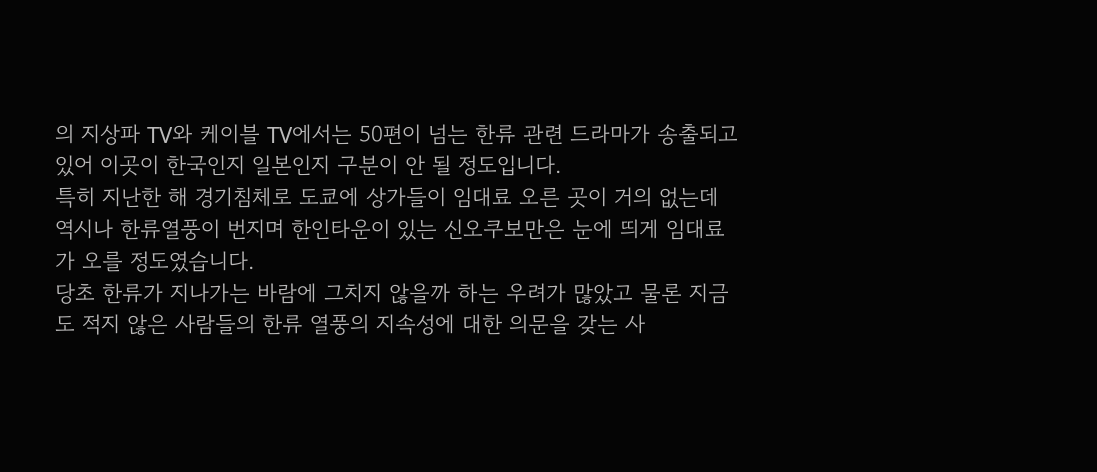의 지상파 TV와 케이블 TV에서는 50편이 넘는 한류 관련 드라마가 송출되고 있어 이곳이 한국인지 일본인지 구분이 안 될 정도입니다.
특히 지난한 해 경기침체로 도쿄에 상가들이 임대료 오른 곳이 거의 없는데 역시나 한류열풍이 번지며 한인타운이 있는 신오쿠보만은 눈에 띄게 임대료가 오를 정도였습니다.
당초 한류가 지나가는 바람에 그치지 않을까 하는 우려가 많았고 물론 지금도 적지 않은 사람들의 한류 열풍의 지속성에 대한 의문을 갖는 사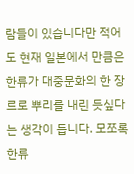람들이 있습니다만 적어도 현재 일본에서 만큼은 한류가 대중문화의 한 장르로 뿌리를 내린 듯싶다는 생각이 듭니다. 모쪼록 한류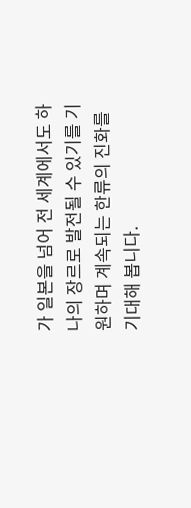가 일본을 넘어 전 세계에서도 하나의 장르로 발전될 수 있기를 기원하며 계속되는 한류의 진화를 기대해 봅니다.